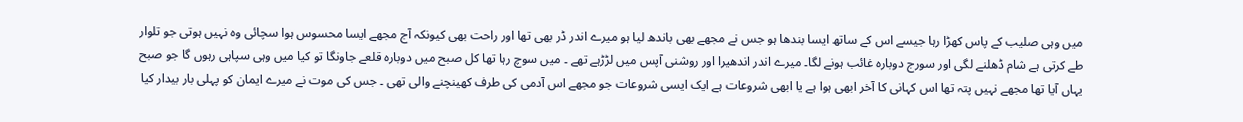میں وہی صلیب کے پاس کھڑا رہا جیسے اس کے ساتھ ایسا بندھا ہو جس نے مجھے بھی باندھ لیا ہو میرے اندر ڈر بھی تھا اور راحت بھی کیونکہ آج مجھے ایسا محسوس ہوا سچائی وہ نہیں ہوتی جو تلوار طے کرتی ہے شام ڈھلنے لگی اور سورج دوبارہ غائب ہونے لگا۔ میرے اندر اندھیرا اور روشنی آپس میں لڑڑہے تھے ۔ میں سوچ رہا تھا کل صبح میں دوبارہ قلعے جاونگا تو کیا میں وہی سپاہی رہوں گا جو صبح یہاں آیا تھا مجھے نہیں پتہ تھا اس کہانی کا آخر ابھی ہوا ہے یا ابھی شروعات ہے ایک ایسی شروعات جو مجھے اس آدمی کی طرف کھینچنے والی تھی ۔ جس کی موت نے میرے ایمان کو پہلی بار بیدار کیا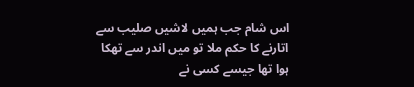اس شام جب ہمیں لاشیں صلیب سے اتارنے کا حکم ملا تو میں اندر سے تھکا ہوا تھا جیسے کسی نے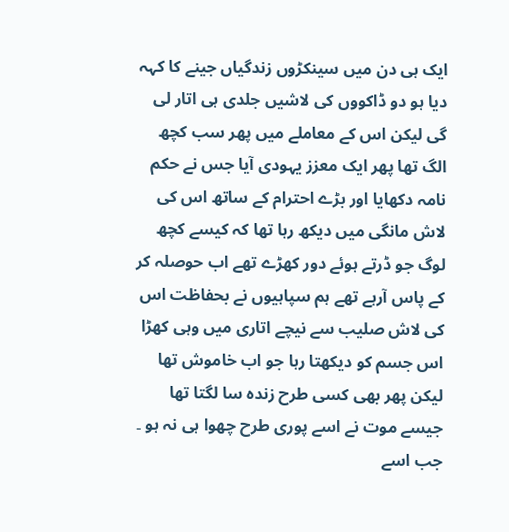ایک ہی دن میں سینکڑوں زندگیاں جینے کا کہہ دیا ہو دو ڈاکووں کی لاشیں جلدی ہی اتار لی گی لیکن اس کے معاملے میں پھر سب کچھ الگ تھا پھر ایک معزز یہودی آیا جس نے حکم نامہ دکھایا اور بڑے احترام کے ساتھ اس کی لاش مانگی میں دیکھ رہا تھا کہ کیسے کچھ لوگ جو ڈرتے ہوئے دور کھڑے تھے اب حوصلہ کر کے پاس آرہے تھے ہم سپاہیوں نے بحفاظت اس کی لاش صلیب سے نیچے اتاری میں وہی کھڑا اس جسم کو دیکھتا رہا جو اب خاموش تھا لیکن پھر بھی کسی طرح زندہ سا لگتا تھا جیسے موت نے اسے پوری طرح چھوا ہی نہ ہو ۔ جب اسے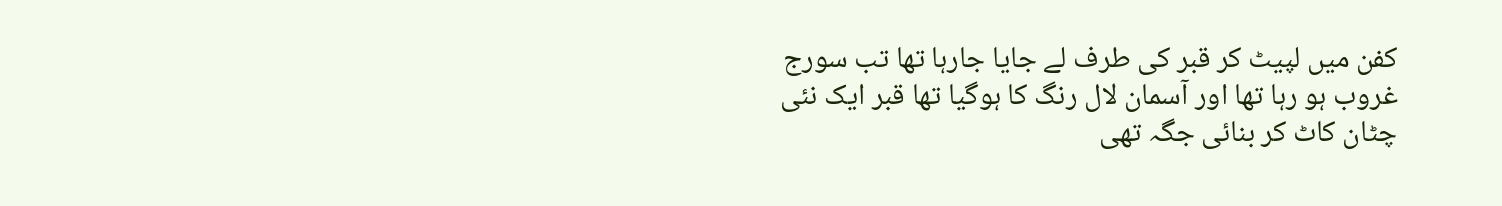کفن میں لپیٹ کر قبر کی طرف لے جایا جارہا تھا تب سورج غروب ہو رہا تھا اور آسمان لال رنگ کا ہوگیا تھا قبر ایک نئی چٹان کاٹ کر بنائی جگہ تھی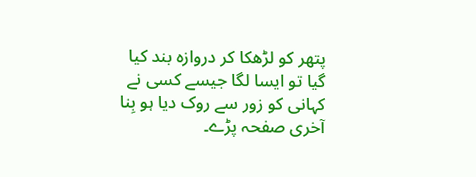پتھر کو لڑھکا کر دروازہ بند کیا گیا تو ایسا لگا جیسے کسی نے کہانی کو زور سے روک دیا ہو بِنا آخری صفحہ پڑے۔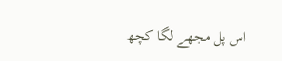اس پل مجھے لگا کچھ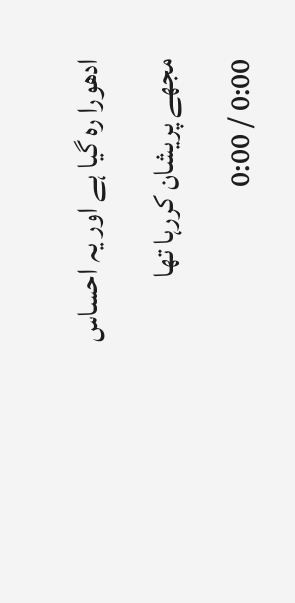ادھورا رہ گیا ہے اور یہ احساس مجھے پریشان کررہا تھا
0:00 / 0:00